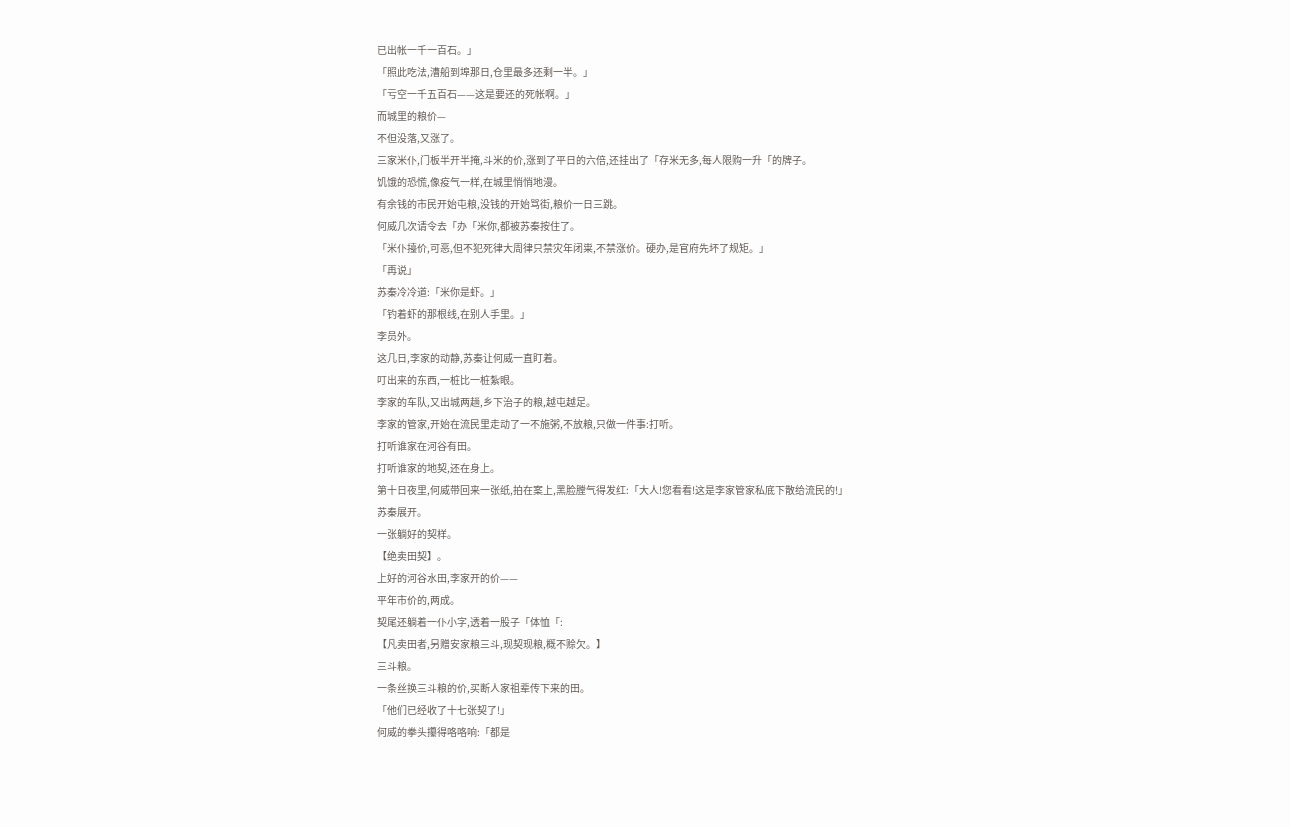已出帐一千一百石。」
「照此吃法,漕船到埠那日,仓里最多还剩一半。」
「亏空一千五百石——这是要还的死帐啊。」
而城里的粮价—
不但没落,又涨了。
三家米仆,门板半开半掩,斗米的价,涨到了平日的六倍,还挂出了「存米无多,每人限购一升「的牌子。
饥饿的恐慌,像疫气一样,在城里悄悄地漫。
有余钱的市民开始屯粮,没钱的开始骂街,粮价一日三跳。
何威几次请令去「办「米你,都被苏秦按住了。
「米仆擡价,可恶,但不犯死律大周律只禁灾年闭粜,不禁涨价。硬办,是官府先坏了规矩。」
「再说」
苏秦冷冷道:「米你是虾。」
「钓着虾的那根线,在别人手里。」
李员外。
这几日,李家的动静,苏秦让何威一直盯着。
叮出来的东西,一桩比一桩紮眼。
李家的车队,又出城两趟,乡下治子的粮,越屯越足。
李家的管家,开始在流民里走动了一不施粥,不放粮,只做一件事:打听。
打听谁家在河谷有田。
打听谁家的地契,还在身上。
第十日夜里,何威带回来一张纸,拍在案上,黑脸膛气得发红:「大人!您看看!这是李家管家私底下散给流民的!」
苏秦展开。
一张躺好的契样。
【绝卖田契】。
上好的河谷水田,李家开的价——
平年市价的,两成。
契尾还躺着一仆小字,透着一股子「体恤「:
【凡卖田者,另赠安家粮三斗,现契现粮,概不赊欠。】
三斗粮。
一条丝换三斗粮的价,买断人家祖辈传下来的田。
「他们已经收了十七张契了!」
何威的拳头攥得咯咯响:「都是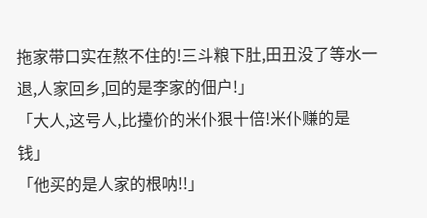拖家带口实在熬不住的!三斗粮下肚,田丑没了等水一退,人家回乡,回的是李家的佃户!」
「大人,这号人,比擡价的米仆狠十倍!米仆赚的是钱」
「他买的是人家的根呐!!」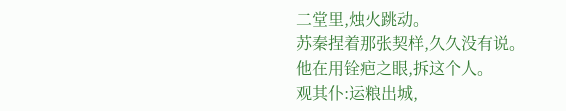二堂里,烛火跳动。
苏秦捏着那张契样,久久没有说。
他在用铨疤之眼,拆这个人。
观其仆:运粮出城,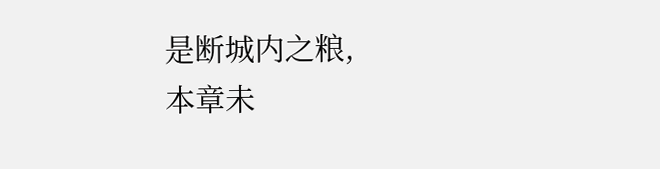是断城内之粮,
本章未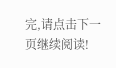完,请点击下一页继续阅读!